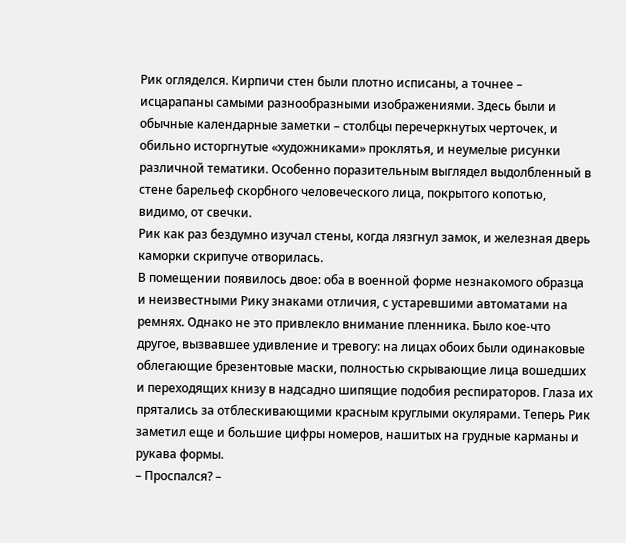Рик огляделся. Кирпичи стен были плотно исписаны, а точнее – исцарапаны самыми разнообразными изображениями. Здесь были и обычные календарные заметки – столбцы перечеркнутых черточек, и обильно исторгнутые «художниками» проклятья, и неумелые рисунки различной тематики. Особенно поразительным выглядел выдолбленный в стене барельеф скорбного человеческого лица, покрытого копотью, видимо, от свечки.
Рик как раз бездумно изучал стены, когда лязгнул замок, и железная дверь каморки скрипуче отворилась.
В помещении появилось двое: оба в военной форме незнакомого образца и неизвестными Рику знаками отличия, с устаревшими автоматами на ремнях. Однако не это привлекло внимание пленника. Было кое-что другое, вызвавшее удивление и тревогу: на лицах обоих были одинаковые облегающие брезентовые маски, полностью скрывающие лица вошедших и переходящих книзу в надсадно шипящие подобия респираторов. Глаза их прятались за отблескивающими красным круглыми окулярами. Теперь Рик заметил еще и большие цифры номеров, нашитых на грудные карманы и рукава формы.
– Проспался? –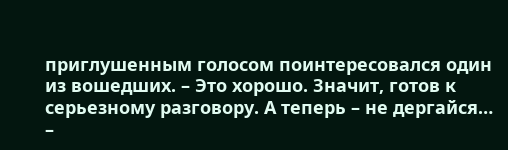приглушенным голосом поинтересовался один из вошедших. – Это хорошо. Значит, готов к серьезному разговору. А теперь – не дергайся…
–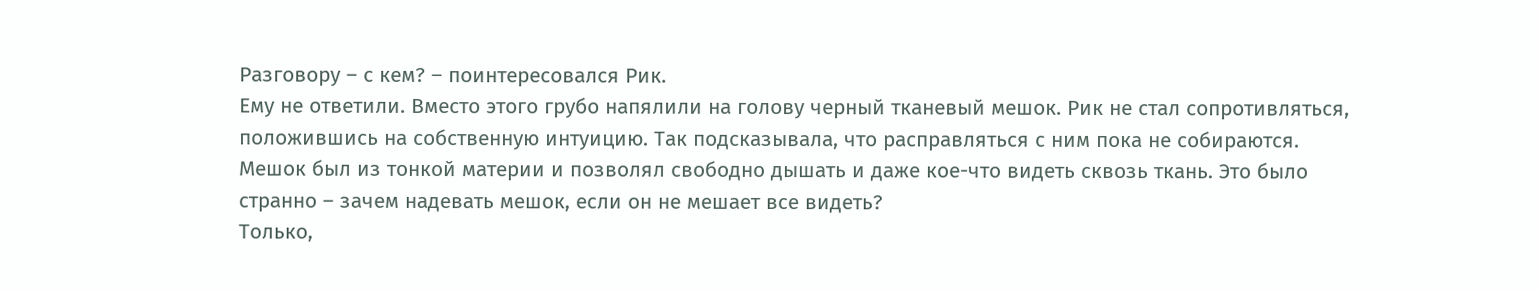Разговору – с кем? – поинтересовался Рик.
Ему не ответили. Вместо этого грубо напялили на голову черный тканевый мешок. Рик не стал сопротивляться, положившись на собственную интуицию. Так подсказывала, что расправляться с ним пока не собираются. Мешок был из тонкой материи и позволял свободно дышать и даже кое-что видеть сквозь ткань. Это было странно – зачем надевать мешок, если он не мешает все видеть?
Только,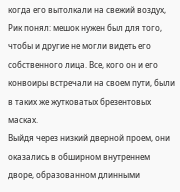когда его вытолкали на свежий воздух, Рик понял: мешок нужен был для того, чтобы и другие не могли видеть его собственного лица. Все, кого он и его конвоиры встречали на своем пути, были в таких же жутковатых брезентовых масках.
Выйдя через низкий дверной проем, они оказались в обширном внутреннем дворе, образованном длинными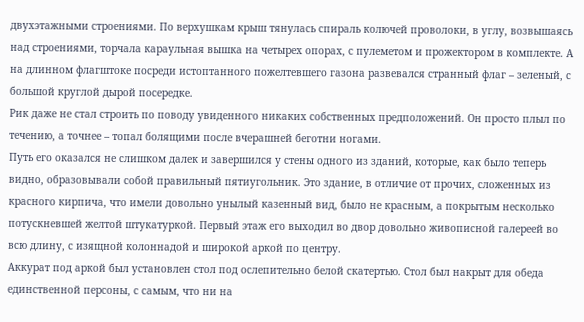двухэтажными строениями. По верхушкам крыш тянулась спираль колючей проволоки, в углу, возвышаясь над строениями, торчала караульная вышка на четырех опорах, с пулеметом и прожектором в комплекте. А на длинном флагштоке посреди истоптанного пожелтевшего газона развевался странный флаг – зеленый, с большой круглой дырой посередке.
Рик даже не стал строить по поводу увиденного никаких собственных предположений. Он просто плыл по течению, а точнее – топал болящими после вчерашней беготни ногами.
Путь его оказался не слишком далек и завершился у стены одного из зданий, которые, как было теперь видно, образовывали собой правильный пятиугольник. Это здание, в отличие от прочих, сложенных из красного кирпича, что имели довольно унылый казенный вид, было не красным, а покрытым несколько потускневшей желтой штукатуркой. Первый этаж его выходил во двор довольно живописной галереей во всю длину, с изящной колоннадой и широкой аркой по центру.
Аккурат под аркой был установлен стол под ослепительно белой скатертью. Стол был накрыт для обеда единственной персоны, с самым, что ни на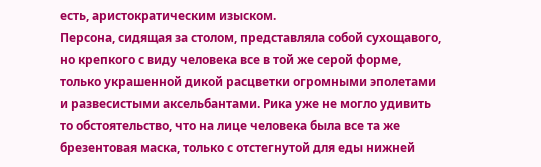есть, аристократическим изыском.
Персона, сидящая за столом, представляла собой сухощавого, но крепкого с виду человека все в той же серой форме, только украшенной дикой расцветки огромными эполетами и развесистыми аксельбантами. Рика уже не могло удивить то обстоятельство, что на лице человека была все та же брезентовая маска, только с отстегнутой для еды нижней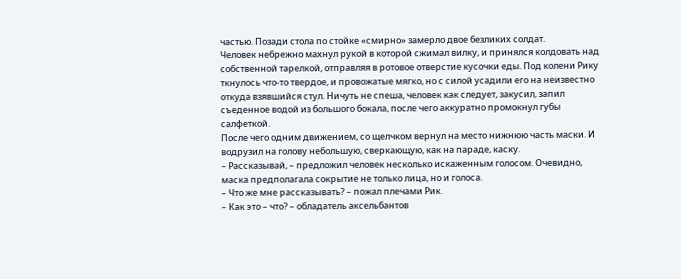частью. Позади стола по стойке «смирно» замерло двое безликих солдат.
Человек небрежно махнул рукой в которой сжимал вилку, и принялся колдовать над собственной тарелкой, отправляя в ротовое отверстие кусочки еды. Под колени Рику ткнулось что-то твердое, и провожатые мягко, но с силой усадили его на неизвестно откуда взявшийся стул. Ничуть не спеша, человек как следует, закусил, запил съеденное водой из большого бокала, после чего аккуратно промокнул губы салфеткой.
После чего одним движением, со щелчком вернул на место нижнюю часть маски. И водрузил на голову небольшую, сверкающую, как на параде, каску.
– Рассказывай, – предложил человек несколько искаженным голосом. Очевидно, маска предполагала сокрытие не только лица, но и голоса.
– Что же мне рассказывать? – пожал плечами Рик.
– Как это – что? – обладатель аксельбантов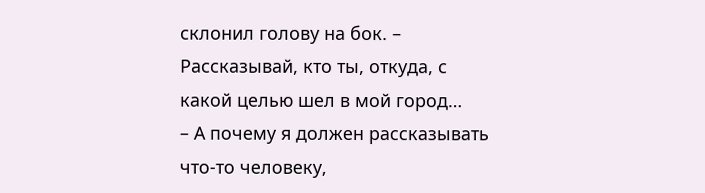склонил голову на бок. – Рассказывай, кто ты, откуда, с какой целью шел в мой город…
– А почему я должен рассказывать что-то человеку,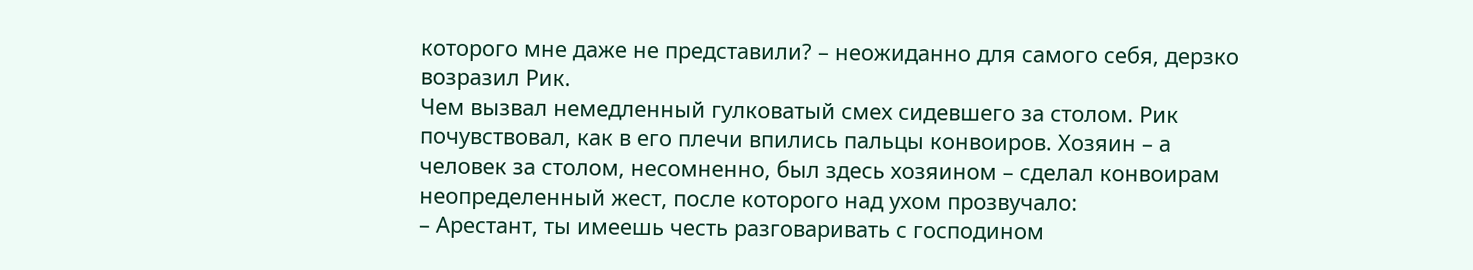которого мне даже не представили? – неожиданно для самого себя, дерзко возразил Рик.
Чем вызвал немедленный гулковатый смех сидевшего за столом. Рик почувствовал, как в его плечи впились пальцы конвоиров. Хозяин – а человек за столом, несомненно, был здесь хозяином – сделал конвоирам неопределенный жест, после которого над ухом прозвучало:
– Арестант, ты имеешь честь разговаривать с господином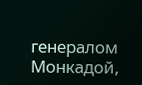генералом Монкадой,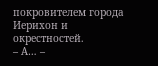покровителем города Иерихон и окрестностей.
– А… –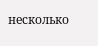несколько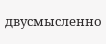двусмысленно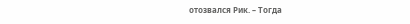отозвался Рик. – Тогда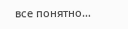все понятно…